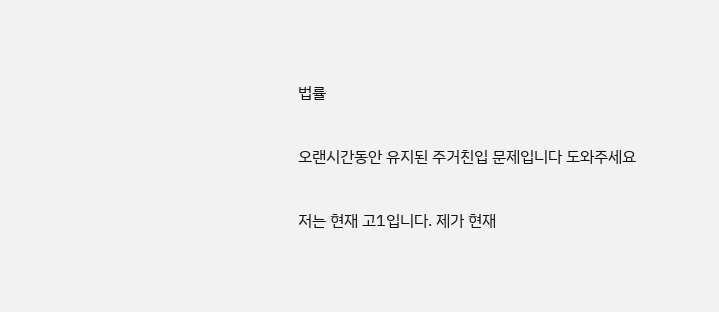법률

오랜시간동안 유지된 주거친입 문제입니다 도와주세요

저는 현재 고1입니다. 제가 현재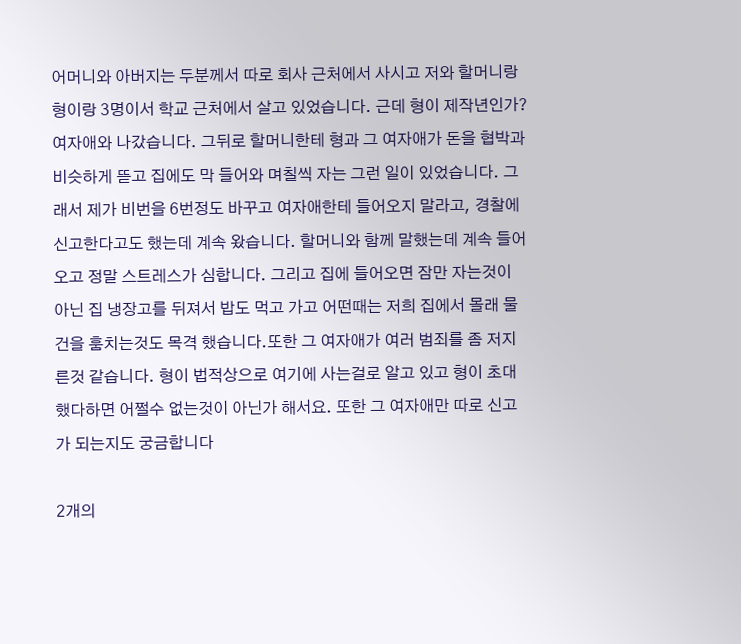어머니와 아버지는 두분께서 따로 회사 근처에서 사시고 저와 할머니랑 형이랑 3명이서 학교 근처에서 살고 있었습니다. 근데 형이 제작년인가? 여자애와 나갔습니다. 그뒤로 할머니한테 형과 그 여자애가 돈을 협박과 비슷하게 뜯고 집에도 막 들어와 며칠씩 자는 그런 일이 있었습니다. 그래서 제가 비번을 6번정도 바꾸고 여자애한테 들어오지 말라고, 경찰에 신고한다고도 했는데 계속 왔습니다. 할머니와 함께 말했는데 계속 들어오고 정말 스트레스가 심합니다. 그리고 집에 들어오면 잠만 자는것이 아닌 집 냉장고를 뒤져서 밥도 먹고 가고 어떤때는 저희 집에서 몰래 물건을 훔치는것도 목격 했습니다.또한 그 여자애가 여러 범죄를 좀 저지른것 같습니다. 형이 법적상으로 여기에 사는걸로 알고 있고 형이 초대 했다하면 어쩔수 없는것이 아닌가 해서요. 또한 그 여자애만 따로 신고가 되는지도 궁금합니다

2개의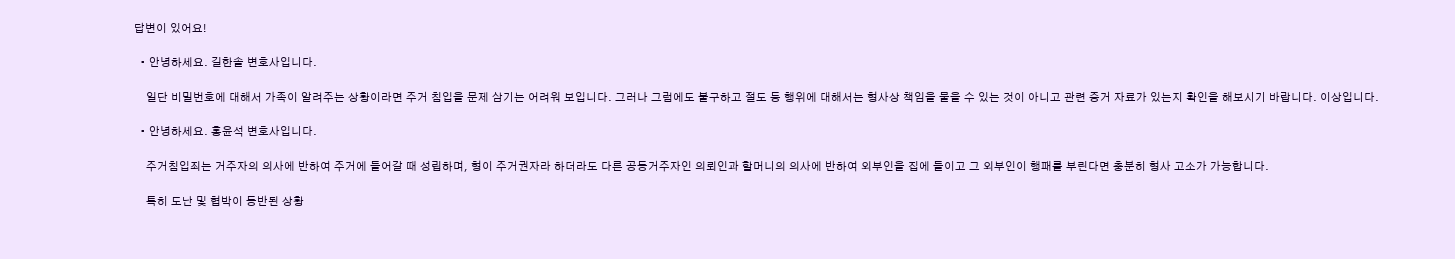답변이 있어요!

  • 안녕하세요. 길한솔 변호사입니다.

    일단 비밀번호에 대해서 가족이 알려주는 상황이라면 주거 침입을 문제 삼기는 어려워 보입니다. 그러나 그럼에도 불구하고 절도 등 행위에 대해서는 형사상 책임을 물을 수 있는 것이 아니고 관련 증거 자료가 있는지 확인을 해보시기 바랍니다. 이상입니다.

  • 안녕하세요. 홍윤석 변호사입니다.

    주거침입죄는 거주자의 의사에 반하여 주거에 들어갈 때 성립하며, 형이 주거권자라 하더라도 다른 공동거주자인 의뢰인과 할머니의 의사에 반하여 외부인을 집에 들이고 그 외부인이 행패를 부린다면 충분히 형사 고소가 가능합니다.

    특히 도난 및 협박이 동반된 상황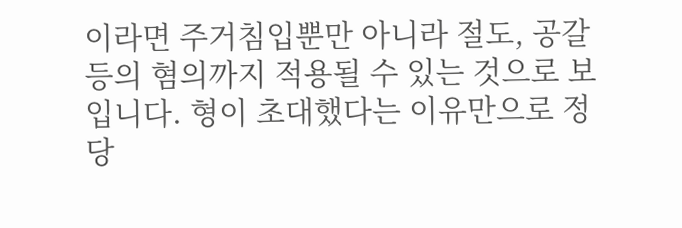이라면 주거침입뿐만 아니라 절도, 공갈 등의 혐의까지 적용될 수 있는 것으로 보입니다. 형이 초대했다는 이유만으로 정당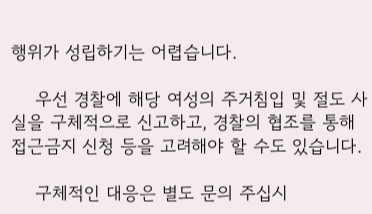행위가 성립하기는 어렵습니다.

    우선 경찰에 해당 여성의 주거침입 및 절도 사실을 구체적으로 신고하고, 경찰의 협조를 통해 접근금지 신청 등을 고려해야 할 수도 있습니다.

    구체적인 대응은 별도 문의 주십시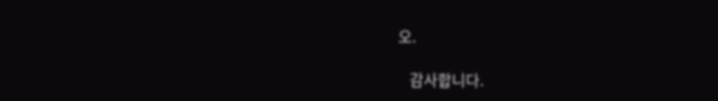오.

    감사합니다.